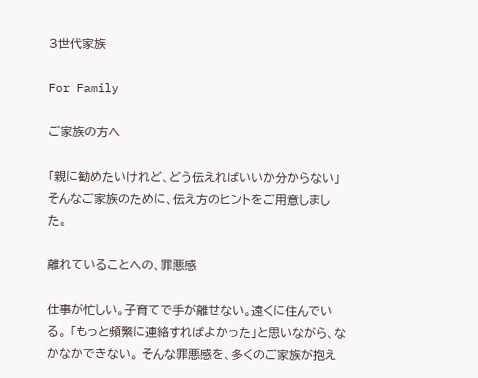3世代家族

For Family

ご家族の方へ

「親に勧めたいけれど、どう伝えればいいか分からない」
そんなご家族のために、伝え方のヒントをご用意しました。

離れていることへの、罪悪感

仕事が忙しい。子育てで手が離せない。遠くに住んでいる。 「もっと頻繁に連絡すればよかった」と思いながら、なかなかできない。 そんな罪悪感を、多くのご家族が抱え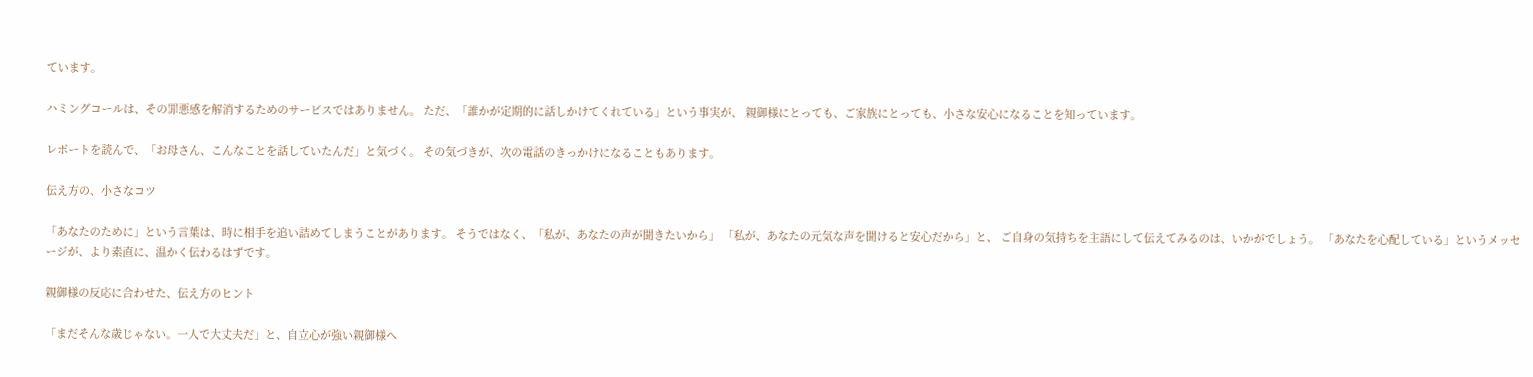ています。

ハミングコールは、その罪悪感を解消するためのサービスではありません。 ただ、「誰かが定期的に話しかけてくれている」という事実が、 親御様にとっても、ご家族にとっても、小さな安心になることを知っています。

レポートを読んで、「お母さん、こんなことを話していたんだ」と気づく。 その気づきが、次の電話のきっかけになることもあります。

伝え方の、小さなコツ

「あなたのために」という言葉は、時に相手を追い詰めてしまうことがあります。 そうではなく、「私が、あなたの声が聞きたいから」 「私が、あなたの元気な声を聞けると安心だから」と、 ご自身の気持ちを主語にして伝えてみるのは、いかがでしょう。 「あなたを心配している」というメッセージが、より素直に、温かく伝わるはずです。

親御様の反応に合わせた、伝え方のヒント

「まだそんな歳じゃない。一人で大丈夫だ」と、自立心が強い親御様へ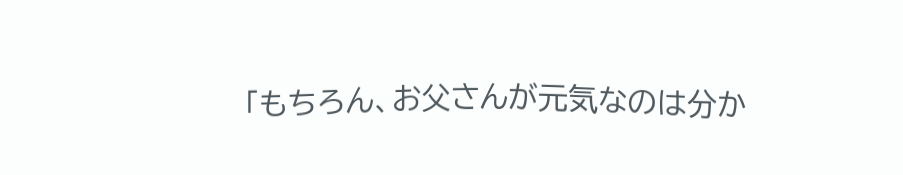「もちろん、お父さんが元気なのは分か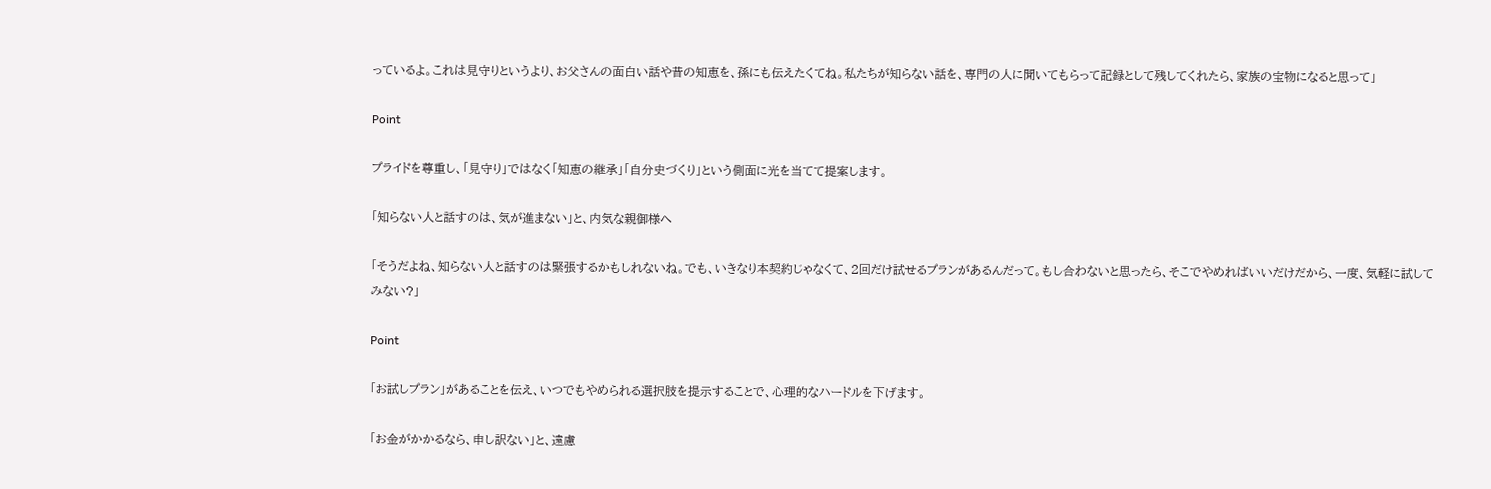っているよ。これは見守りというより、お父さんの面白い話や昔の知恵を、孫にも伝えたくてね。私たちが知らない話を、専門の人に聞いてもらって記録として残してくれたら、家族の宝物になると思って」

Point

プライドを尊重し、「見守り」ではなく「知恵の継承」「自分史づくり」という側面に光を当てて提案します。

「知らない人と話すのは、気が進まない」と、内気な親御様へ

「そうだよね、知らない人と話すのは緊張するかもしれないね。でも、いきなり本契約じゃなくて、2回だけ試せるプランがあるんだって。もし合わないと思ったら、そこでやめればいいだけだから、一度、気軽に試してみない?」

Point

「お試しプラン」があることを伝え、いつでもやめられる選択肢を提示することで、心理的なハードルを下げます。

「お金がかかるなら、申し訳ない」と、遠慮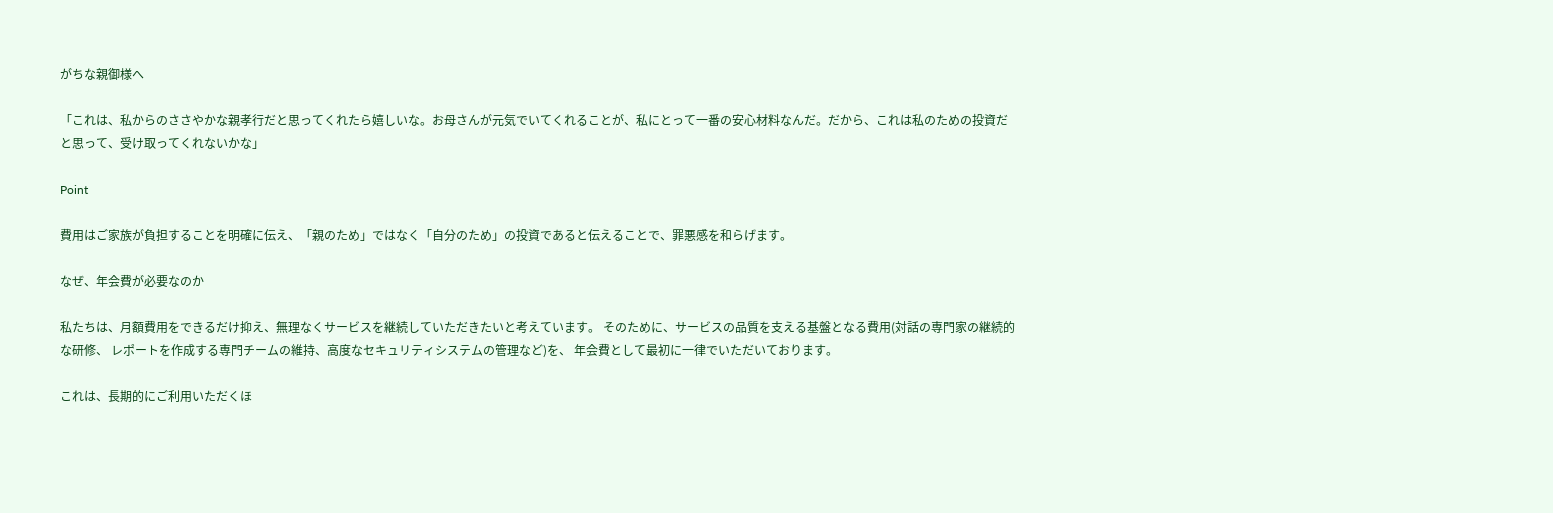がちな親御様へ

「これは、私からのささやかな親孝行だと思ってくれたら嬉しいな。お母さんが元気でいてくれることが、私にとって一番の安心材料なんだ。だから、これは私のための投資だと思って、受け取ってくれないかな」

Point

費用はご家族が負担することを明確に伝え、「親のため」ではなく「自分のため」の投資であると伝えることで、罪悪感を和らげます。

なぜ、年会費が必要なのか

私たちは、月額費用をできるだけ抑え、無理なくサービスを継続していただきたいと考えています。 そのために、サービスの品質を支える基盤となる費用(対話の専門家の継続的な研修、 レポートを作成する専門チームの維持、高度なセキュリティシステムの管理など)を、 年会費として最初に一律でいただいております。

これは、長期的にご利用いただくほ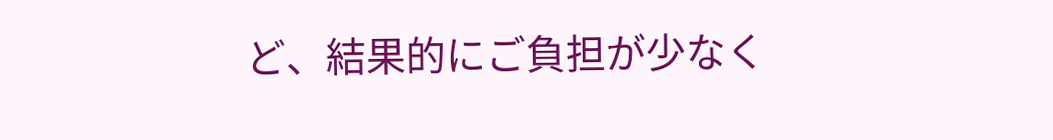ど、結果的にご負担が少なく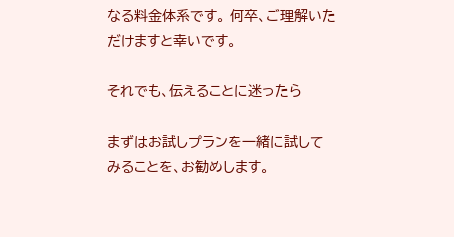なる料金体系です。 何卒、ご理解いただけますと幸いです。

それでも、伝えることに迷ったら

まずはお試しプランを一緒に試してみることを、お勧めします。